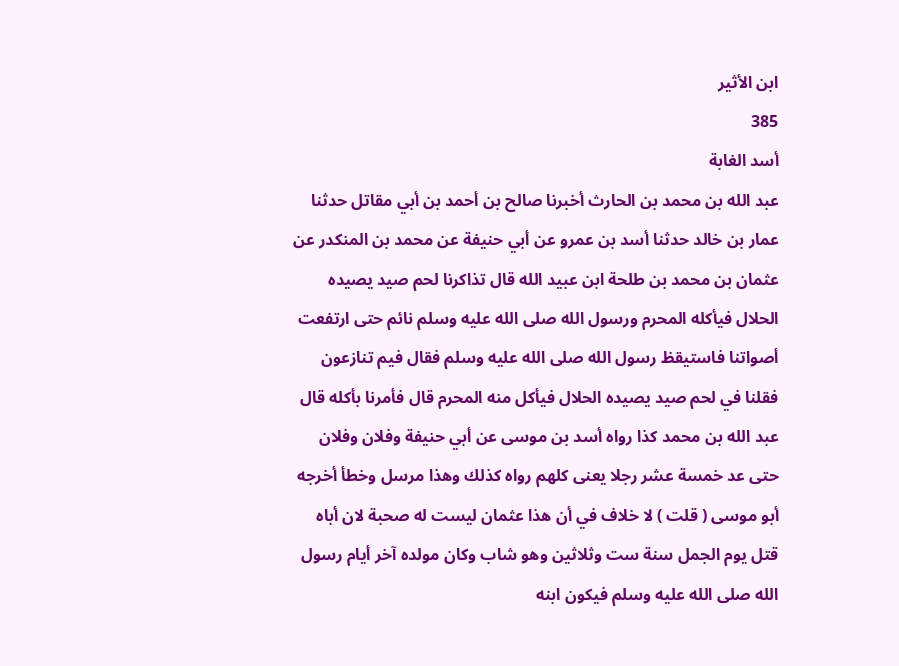ابن الأثير
385
أسد الغابة
عبد الله بن محمد بن الحارث أخبرنا صالح بن أحمد بن أبي مقاتل حدثنا عمار بن خالد حدثنا أسد بن عمرو عن أبي حنيفة عن محمد بن المنكدر عن عثمان بن محمد بن طلحة ابن عبيد الله قال تذاكرنا لحم صيد يصيده الحلال فيأكله المحرم ورسول الله صلى الله عليه وسلم نائم حتى ارتفعت أصواتنا فاستيقظ رسول الله صلى الله عليه وسلم فقال فيم تنازعون فقلنا في لحم صيد يصيده الحلال فيأكل منه المحرم قال فأمرنا بأكله قال عبد الله بن محمد كذا رواه أسد بن موسى عن أبي حنيفة وفلان وفلان حتى عد خمسة عشر رجلا يعنى كلهم رواه كذلك وهذا مرسل وخطأ أخرجه أبو موسى ( قلت ) لا خلاف في أن هذا عثمان ليست له صحبة لان أباه قتل يوم الجمل سنة ست وثلاثين وهو شاب وكان مولده آخر أيام رسول الله صلى الله عليه وسلم فيكون ابنه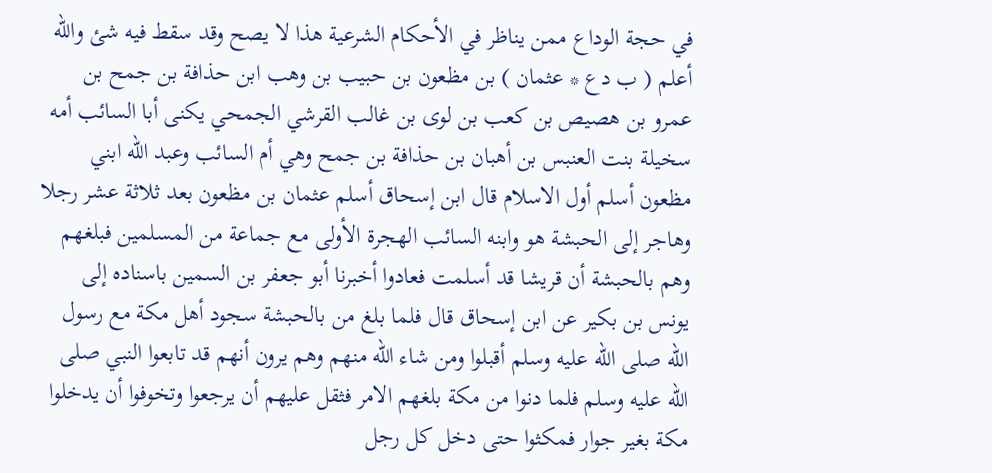في حجة الوداع ممن يناظر في الأحكام الشرعية هذا لا يصح وقد سقط فيه شئ والله أعلم ( ب دع * عثمان ) بن مظعون بن حبيب بن وهب ابن حذافة بن جمح بن عمرو بن هصيص بن كعب بن لوى بن غالب القرشي الجمحي يكنى أبا السائب أمه سخيلة بنت العنبس بن أهبان بن حذافة بن جمح وهي أم السائب وعبد الله ابني مظعون أسلم أول الاسلام قال ابن إسحاق أسلم عثمان بن مظعون بعد ثلاثة عشر رجلا وهاجر إلى الحبشة هو وابنه السائب الهجرة الأولى مع جماعة من المسلمين فبلغهم وهم بالحبشة أن قريشا قد أسلمت فعادوا أخبرنا أبو جعفر بن السمين باسناده إلى يونس بن بكير عن ابن إسحاق قال فلما بلغ من بالحبشة سجود أهل مكة مع رسول الله صلى الله عليه وسلم أقبلوا ومن شاء الله منهم وهم يرون أنهم قد تابعوا النبي صلى الله عليه وسلم فلما دنوا من مكة بلغهم الامر فثقل عليهم أن يرجعوا وتخوفوا أن يدخلوا مكة بغير جوار فمكثوا حتى دخل كل رجل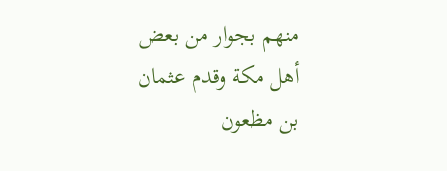منهم بجوار من بعض أهل مكة وقدم عثمان بن مظعون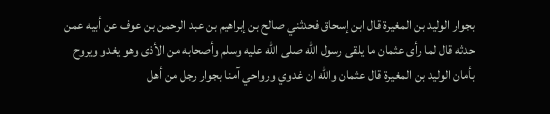بجوار الوليد بن المغيرة قال ابن إسحاق فحدثني صالح بن إبراهيم بن عبد الرحمن بن عوف عن أبيه عمن حدثه قال لما رأى عثمان ما يلقى رسول الله صلى الله عليه وسلم وأصحابه من الأذى وهو يغدو ويروح بأمان الوليد بن المغيرة قال عثمان والله ان غدوي ورواحي آمنا بجوار رجل من أهل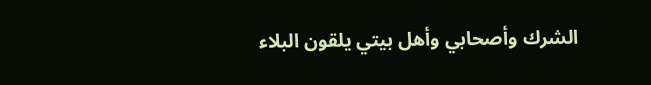الشرك وأصحابي وأهل بيتي يلقون البلاء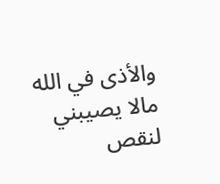والأذى في الله مالا يصيبني لنقص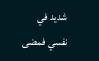شديد في نفسي فمضى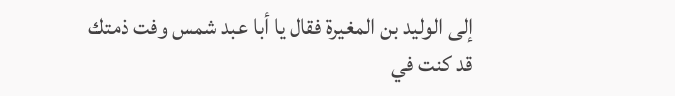إلى الوليد بن المغيرة فقال يا أبا عبد شمس وفت ذمتك قد كنت في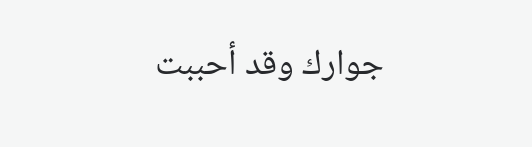جوارك وقد أحببت